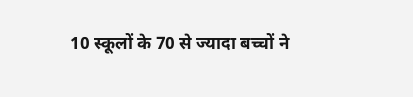10 स्कूलों के 70 से ज्यादा बच्चों ने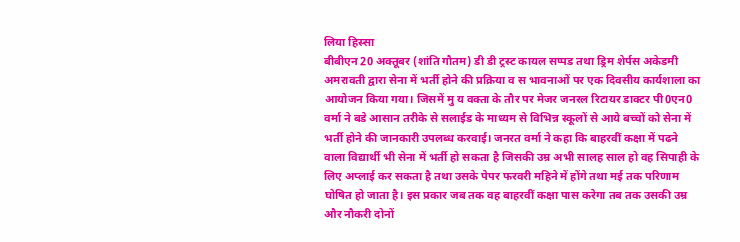लिया हिस्सा
बीबीएन 20 अक्तूबर (शांति गौतम) डी डी ट्रस्ट कायल सप्पड तथा ड्रिम शेर्पस अकेडमी अमरावती द्वारा सेना में भर्ती होने की प्रक्रिया व स भावनाओं पर एक दिवसीय कार्यशाला का आयोजन किया गया। जिसमें मु य वक्ता के तौर पर मेजर जनरल रिटायर डाक्टर पी0एन0 वर्मा ने बडे आसान तरीके से सलाईड के माध्यम से विभिन्न स्कूलों से आये बच्चों को सेना में भर्ती होने की जानकारी उपलब्ध करवाई। जनरत वर्मा ने कहा कि बाहरवीं कक्षा में पढने वाला विद्यार्थी भी सेना में भर्ती हो सकता है जिसकी उम्र अभी सालह साल हो वह सिपाही के लिए अप्लाई कर सकता है तथा उसके पेपर फरवरी महिने में होंगे तथा मई तक परिणाम घोषित हो जाता है। इस प्रकार जब तक वह बाहरवीं कक्षा पास करेगा तब तक उसकी उम्र और नौकरी दोनों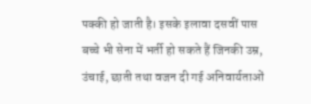पक्की हो जाती है। इसके इलावा दसवीं पास बच्चे भी सेना में भर्ती हो सकते हैं जिनकी उम्र, उंचाई, छाती तथा वजन दी गई अनिवार्यताओं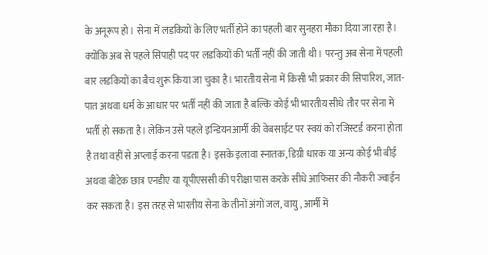के अनूरूप हो। सेना में लडकियों के लिए भर्ती होने का पहली बार सुनहरा मौका दिया जा रहा है। क्योंकि अब से पहले सिपाही पद पर लडकियों की भर्ती नहीं की जाती थी। परन्तु अब सेना में पहली बार लडकियों का बैच शुरू किया जा चुका है। भारतीय सेना में किसी भी प्रकार की सिपारिश, जात-पात अथवा धर्म के आधार पर भर्ती नहीं की जाता है बल्कि कोई भी भारतीय सीधे तौर पर सेना में भर्ती हो सकता है। लेकिन उसे पहले इन्डियनआर्मी की वेबसाईट पर स्वयं को रजिस्टर्ड करना होता है तथा वहीं से अप्लाई करना पडता है। इसके इलावा स्नातक, डिग्री धारक या अन्य कोई भी बीई अथवा बीटेक छात्र एनडीए या यूपीएससी की परीक्षा पास करके सीधे आफिसर की नौकरी ज्वाईन कर सकता है। इस तरह से भारतीय सेना के तीनों अंगों जल, वायु, आर्मी में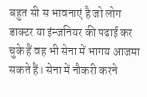बहुत सी स भावनाएं है जो लोग डाक्टर या इंन्जनियर की पढाई कर चुके हैं वह भी सेना में भागय आजमा सकते हैं। सेना में नौकरी करने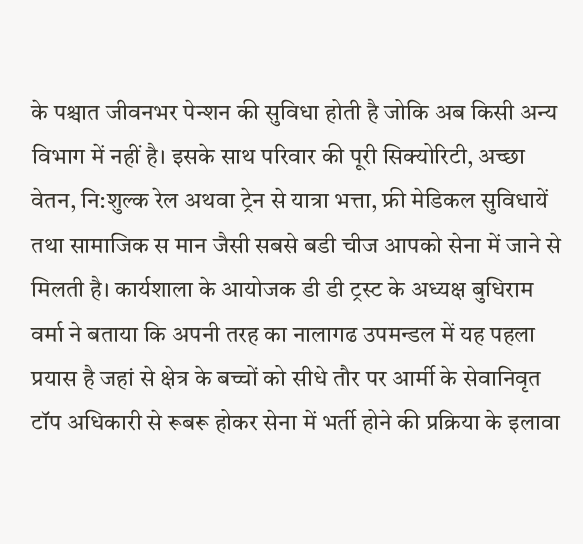के पश्चात जीवनभर पेन्शन की सुविधा होती है जोकि अब किसी अन्य विभाग में नहीं है। इसके साथ परिवार की पूरी सिक्योरिटी, अच्छा वेतन, नि:शुल्क रेल अथवा ट्रेन से यात्रा भत्ता, फ्री मेडिकल सुविधायें तथा सामाजिक स मान जैसी सबसे बडी चीज आपको सेना में जाने से मिलती है। कार्यशाला के आयोजक डी डी ट्रस्ट के अध्यक्ष बुधिराम वर्मा ने बताया कि अपनी तरह का नालागढ उपमन्डल में यह पहला प्रयास है जहां से क्षेत्र के बच्चों को सीधे तौर पर आर्मी के सेवानिवृत टॉप अधिकारी से रूबरू होकर सेना में भर्ती होने की प्रक्रिया के इलावा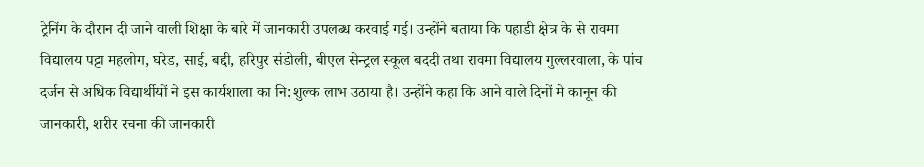ट्रेनिंग के दौरान दी जाने वाली शिक्षा के बारे में जानकारी उपलब्ध करवाई गई। उन्होंने बताया कि पहाडी क्षेत्र के से रावमा विद्यालय पट्टा महलोग, घरेड, साई, बद्दी, हरिपुर संडोली, बीएल सेन्ट्रल स्कूल बददी तथा रावमा विद्यालय गुल्लरवाला, के पांच दर्जन से अधिक विद्यार्थीयों ने इस कार्यशाला का नि:शुल्क लाभ उठाया है। उन्होंने कहा कि आने वाले दिनों मे कानून की जानकारी, शरीर रचना की जानकारी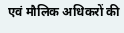एवं मौलिक अधिकरों की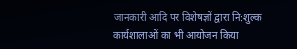जानकारी आदि पर विशेषज्ञों द्वारा नि:शुल्क कार्यशालाओं का भी आयोजन किया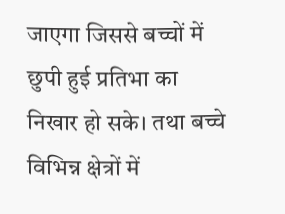जाएगा जिससे बच्चों में छुपी हुई प्रतिभा का निखार हो सके। तथा बच्चे विभिन्न क्षेत्रों में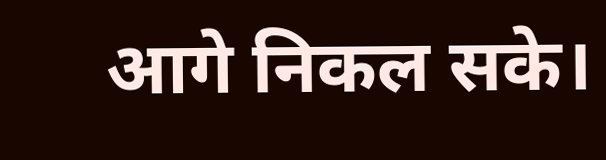आगे निकल सके।